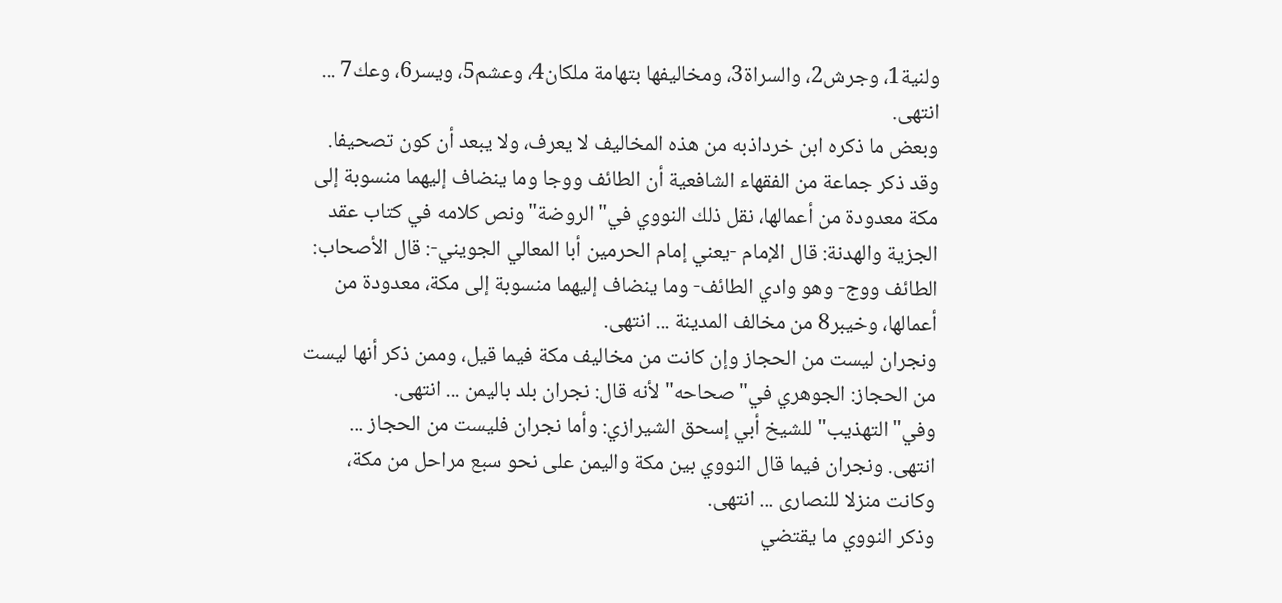ولنية1، وجرش2، والسراة3، ومخاليفها بتهامة ملكان4، وعشم5، ويسر6، وعك7 ... انتهى.
وبعض ما ذكره ابن خرداذبه من هذه المخاليف لا يعرف، ولا يبعد أن كون تصحيفا.
وقد ذكر جماعة من الفقهاء الشافعية أن الطائف ووجا وما ينضاف إليهما منسوبة إلى مكة معدودة من أعمالها، نقل ذلك النووي في"الروضة"ونص كلامه في كتاب عقد الجزية والهدنة: قال الإمام -يعني إمام الحرمين أبا المعالي الجويني-: قال الأصحاب: الطائف ووج- وهو وادي الطائف- وما ينضاف إليهما منسوبة إلى مكة، معدودة من أعمالها، وخيبر8 من مخالف المدينة ... انتهى.
ونجران ليست من الحجاز وإن كانت من مخاليف مكة فيما قيل، وممن ذكر أنها ليست من الحجاز: الجوهري في"صحاحه"لأنه قال: نجران بلد باليمن ... انتهى.
وفي"التهذيب"للشيخ أبي إسحق الشيرازي: وأما نجران فليست من الحجاز ... انتهى. ونجران فيما قال النووي بين مكة واليمن على نحو سبع مراحل من مكة، وكانت منزلا للنصارى ... انتهى.
وذكر النووي ما يقتضي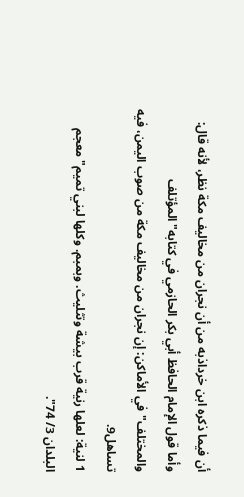أن فيما ذكره ابن خرداذبه من أن نجران من مخاليف مكة نظر، لأنه قال: وأما قول الإمام الحافظ أبي بكر الحازمي في كتابه"المؤتلف والمختلف"في الأماكن: إن نجران من مخاليف مكة من صوب اليمن، فيه تساهل9.
1 لنية: لعلها رنية قرب بيشة وتثليث. وبمبم. وكلها لبني تميم"معجم البلدان 3/ 74".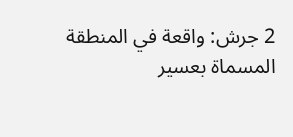2 جرش: واقعة في المنطقة المسماة بعسير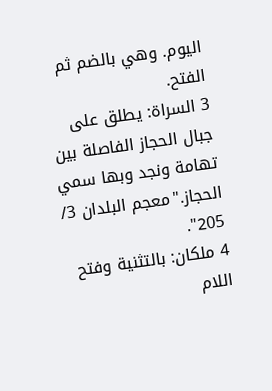اليوم. وهي بالضم ثم الفتح.
3 السراة: يطلق على جبال الحجاز الفاصلة بين تهامة ونجد وبها سمي الحجاز."معجم البلدان 3/ 205".
4 ملكان: بالتثنية وفتح اللام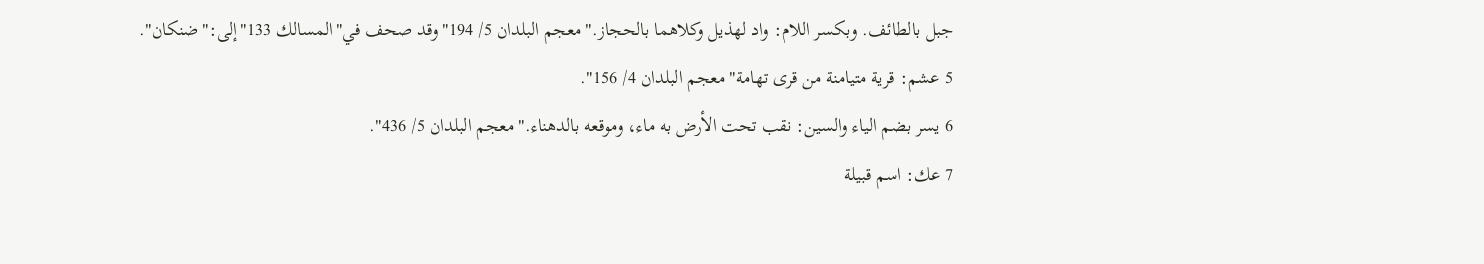جبل بالطائف. وبكسر اللام: واد لهذيل وكلاهما بالحجاز."معجم البلدان 5/ 194"وقد صحف في"المسالك 133"إلى:"ضنكان".
5 عشم: قرية متيامنة من قرى تهامة"معجم البلدان 4/ 156".
6 يسر بضم الياء والسين: نقب تحت الأرض به ماء، وموقعه بالدهناء."معجم البلدان 5/ 436".
7 عك: اسم قبيلة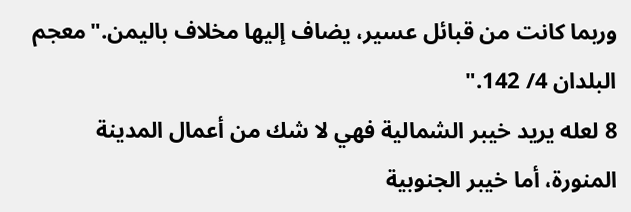وربما كانت من قبائل عسير، يضاف إليها مخلاف باليمن."معجم البلدان 4/ 142."
8 لعله يريد خيبر الشمالية فهي لا شك من أعمال المدينة المنورة، أما خيبر الجنوبية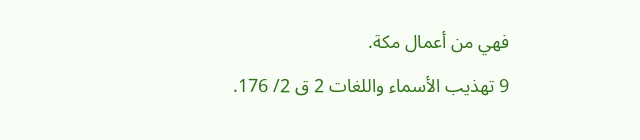فهي من أعمال مكة.
9 تهذيب الأسماء واللغات 2 ق 2/ 176.